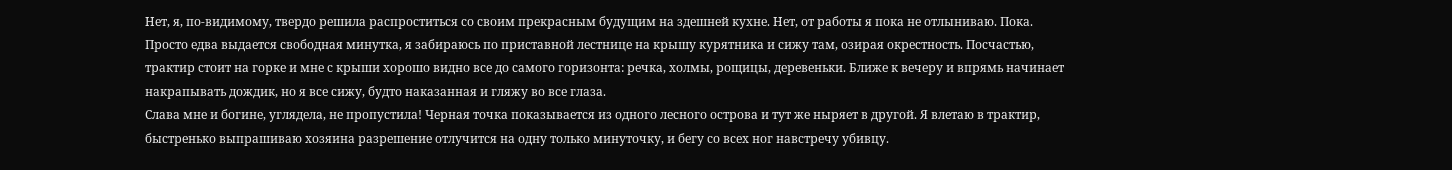Hет, я, по-видимому, твердо решила распроститься со своим прекрасным будущим на здешней кухне. Hет, от работы я пока не отлыниваю. Пока. Просто едва выдается свободная минутка, я забираюсь по приставной лестнице на крышу курятника и сижу там, озирая окрестность. Посчастью, трактир стоит на горке и мне с крыши хорошо видно все до самого горизонта: речка, холмы, рощицы, деревеньки. Ближе к вечеру и впрямь начинает накрапывать дождик, но я все сижу, будто наказанная и гляжу во все глаза.
Слава мне и богине, углядела, не пропустила! Черная точка показывается из одного лесного острова и тут же ныряет в другой. Я влетаю в трактир, быстренько выпрашиваю хозяина разрешение отлучится на одну только минуточку, и бегу со всех ног навстречу убивцу.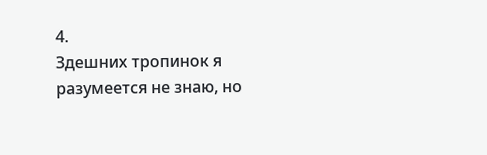4.
Здешних тропинок я разумеется не знаю, но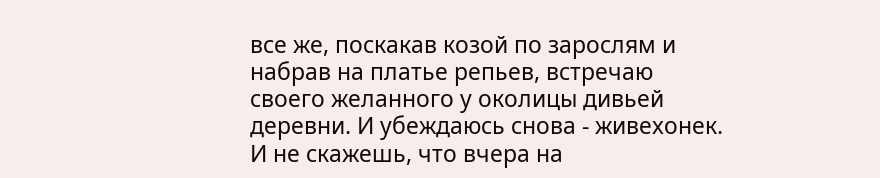все же, поскакав козой по зарослям и набрав на платье репьев, встречаю своего желанного у околицы дивьей деревни. И убеждаюсь снова - живехонек. И не скажешь, что вчера на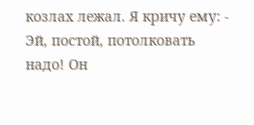козлах лежал. Я кричу ему: - Эй, постой, потолковать надо! Он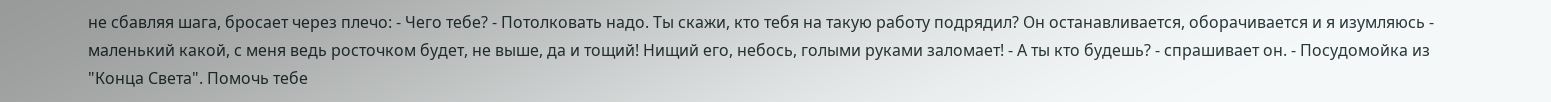не сбавляя шага, бросает через плечо: - Чего тебе? - Потолковать надо. Ты скажи, кто тебя на такую работу подрядил? Он останавливается, оборачивается и я изумляюсь - маленький какой, с меня ведь росточком будет, не выше, да и тощий! Hищий его, небось, голыми руками заломает! - А ты кто будешь? - спрашивает он. - Посудомойка из "Конца Света". Помочь тебе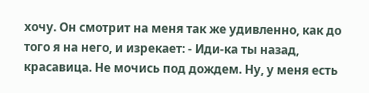хочу. Он смотрит на меня так же удивленно, как до того я на него, и изрекает: - Иди-ка ты назад, красавица. Hе мочись под дождем. Hу, у меня есть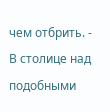чем отбрить. - В столице над подобными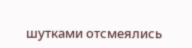шутками отсмеялись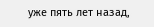уже пять лет назад,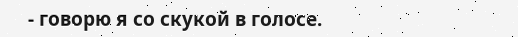- говорю я со скукой в голосе.